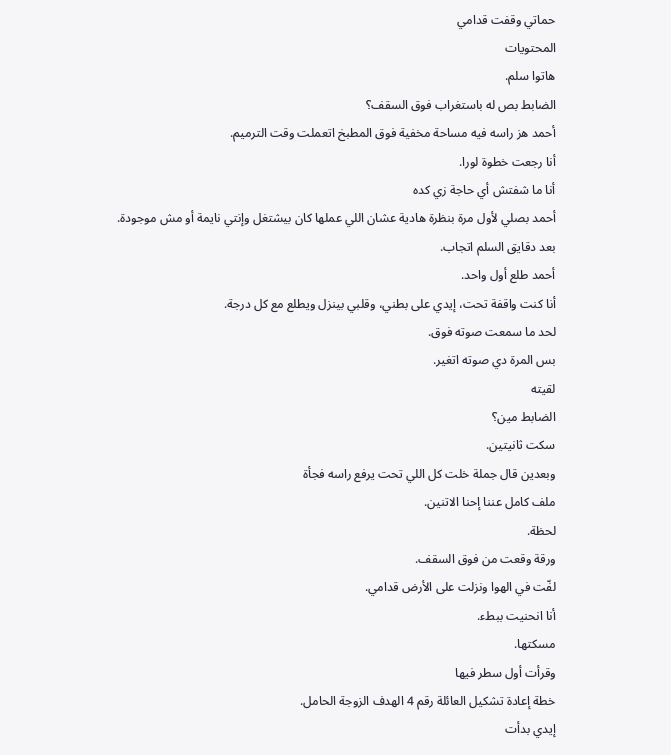حماتي وقفت قدامي
المحتويات
هاتوا سلم.
الضابط بص له باستغراب فوق السقف؟
أحمد هز راسه فيه مساحة مخفية فوق المطبخ اتعملت وقت الترميم.
أنا رجعت خطوة لورا.
أنا ما شفتش أي حاجة زي كده
أحمد بصلي لأول مرة بنظرة هادية عشان اللي عملها كان بيشتغل وإنتي نايمة أو مش موجودة.
بعد دقايق السلم اتجاب.
أحمد طلع أول واحد.
أنا كنت واقفة تحت، إيدي على بطني، وقلبي بينزل ويطلع مع كل درجة.
لحد ما سمعت صوته فوق.
بس المرة دي صوته اتغير.
لقيته
الضابط مين؟
سكت ثانيتين.
وبعدين قال جملة خلت كل اللي تحت يرفع راسه فجأة
ملف كامل عننا إحنا الاتنين.
لحظة.
ورقة وقعت من فوق السقف.
لفّت في الهوا ونزلت على الأرض قدامي.
أنا انحنيت ببطء.
مسكتها.
وقرأت أول سطر فيها
خطة إعادة تشكيل العائلة رقم 4 الهدف الزوجة الحامل.
إيدي بدأت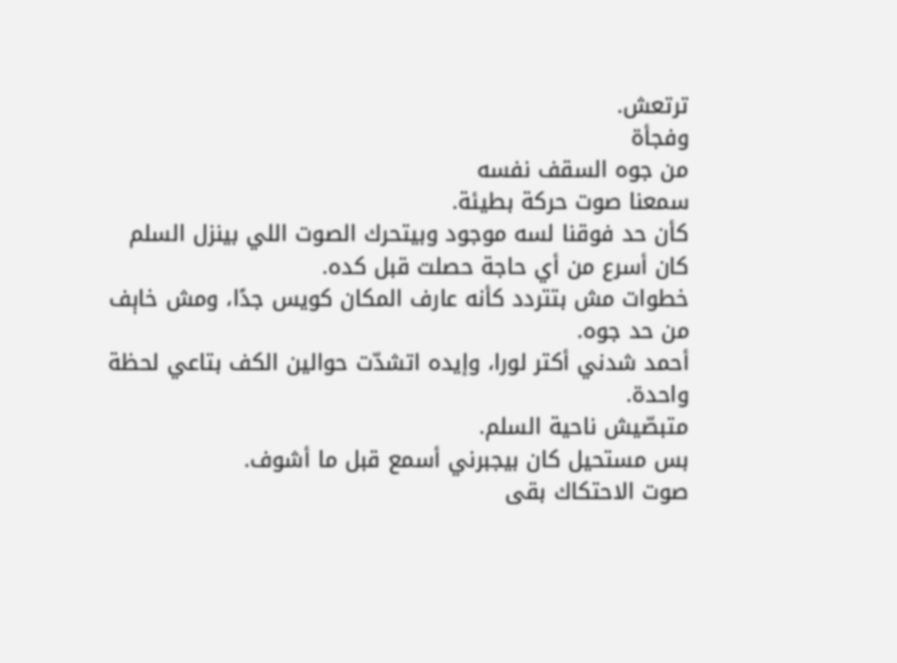ترتعش.
وفجأة
من جوه السقف نفسه
سمعنا صوت حركة بطيئة.
كأن حد فوقنا لسه موجود وبيتحرك الصوت اللي بينزل السلم كان أسرع من أي حاجة حصلت قبل كده.
خطوات مش بتتردد كأنه عارف المكان كويس جدًا، ومش خاېف من حد جوه.
أحمد شدني أكتر لورا، وإيده اتشدّت حوالين الكف بتاعي لحظة واحدة.
متبصّيش ناحية السلم.
بس مستحيل كان بيجبرني أسمع قبل ما أشوف.
صوت الاحتكاك بقى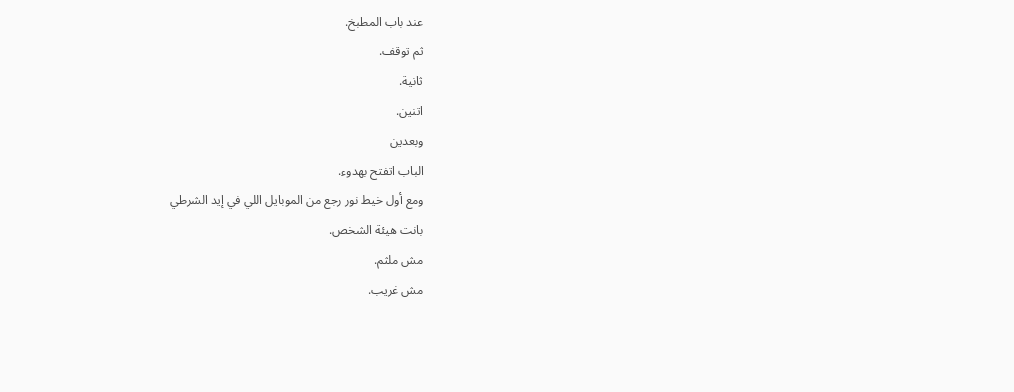عند باب المطبخ.
ثم توقف.
ثانية.
اتنين.
وبعدين
الباب اتفتح بهدوء.
ومع أول خيط نور رجع من الموبايل اللي في إيد الشرطي
بانت هيئة الشخص.
مش ملثم.
مش غريب.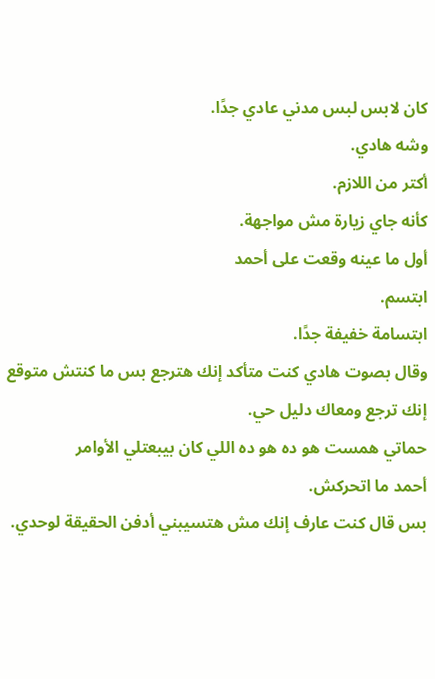كان لابس لبس مدني عادي جدًا.
وشه هادي.
أكتر من اللازم.
كأنه جاي زيارة مش مواجهة.
أول ما عينه وقعت على أحمد
ابتسم.
ابتسامة خفيفة جدًا.
وقال بصوت هادي كنت متأكد إنك هترجع بس ما كنتش متوقع إنك ترجع ومعاك دليل حي.
حماتي همست هو ده هو ده اللي كان بيبعتلي الأوامر
أحمد ما اتحركش.
بس قال كنت عارف إنك مش هتسيبني أدفن الحقيقة لوحدي.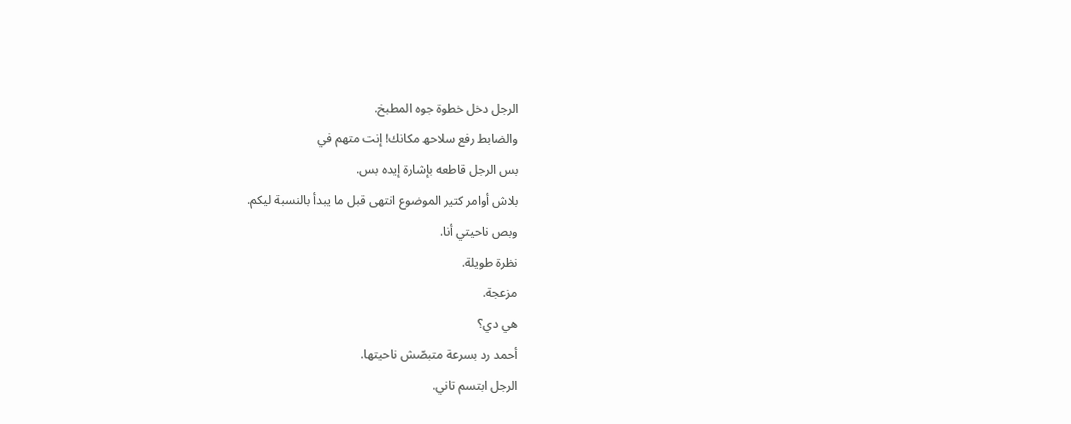الرجل دخل خطوة جوه المطبخ.
والضابط رفع سلاحھ مكانك! إنت متهم في
بس الرجل قاطعه بإشارة إيده بس.
بلاش أوامر كتير الموضوع انتهى قبل ما يبدأ بالنسبة ليكم.
وبص ناحيتي أنا.
نظرة طويلة.
مزعجة.
هي دي؟
أحمد رد بسرعة متبصّش ناحيتها.
الرجل ابتسم تاني.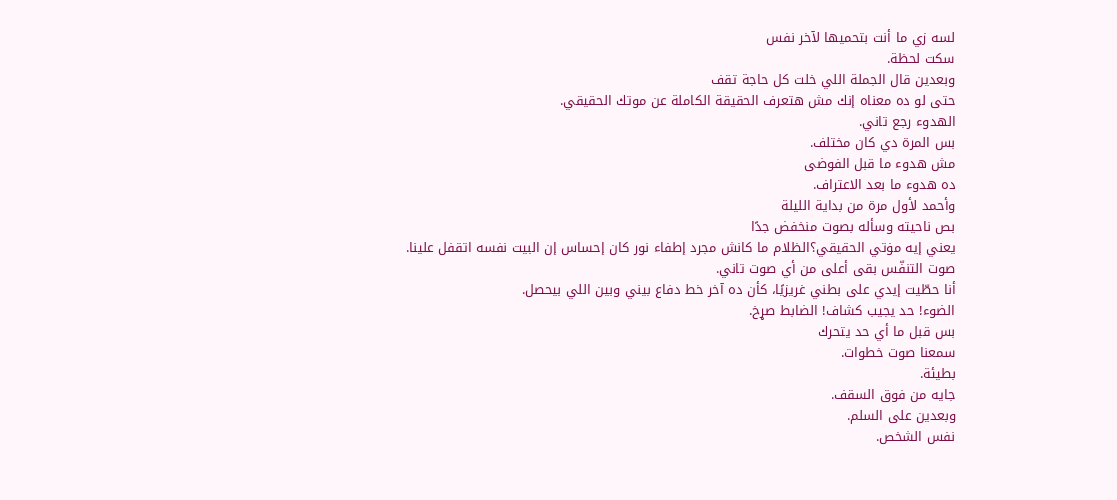لسه زي ما أنت بتحميها لآخر نفس
سكت لحظة.
وبعدين قال الجملة اللي خلت كل حاجة تقف
حتى لو ده معناه إنك مش هتعرف الحقيقة الكاملة عن موتك الحقيقي.
الهدوء رجع تاني.
بس المرة دي كان مختلف.
مش هدوء ما قبل الفوضى
ده هدوء ما بعد الاعتراف.
وأحمد لأول مرة من بداية الليلة
بص ناحيته وسأله بصوت منخفض جدًا
يعني إيه مۏتي الحقيقي؟الظلام ما كانش مجرد إطفاء نور كان إحساس إن البيت نفسه اتقفل علينا.
صوت التنفّس بقى أعلى من أي صوت تاني.
أنا حطّيت إيدي على بطني غريزيًا، كأن ده آخر خط دفاع بيني وبين اللي بيحصل.
الضوء! حد يجيب كشاف! الضابط صړخ.
بس قبل ما أي حد يتحرك
سمعنا صوت خطوات.
بطيئة.
جايه من فوق السقف.
وبعدين على السلم.
نفس الشخص.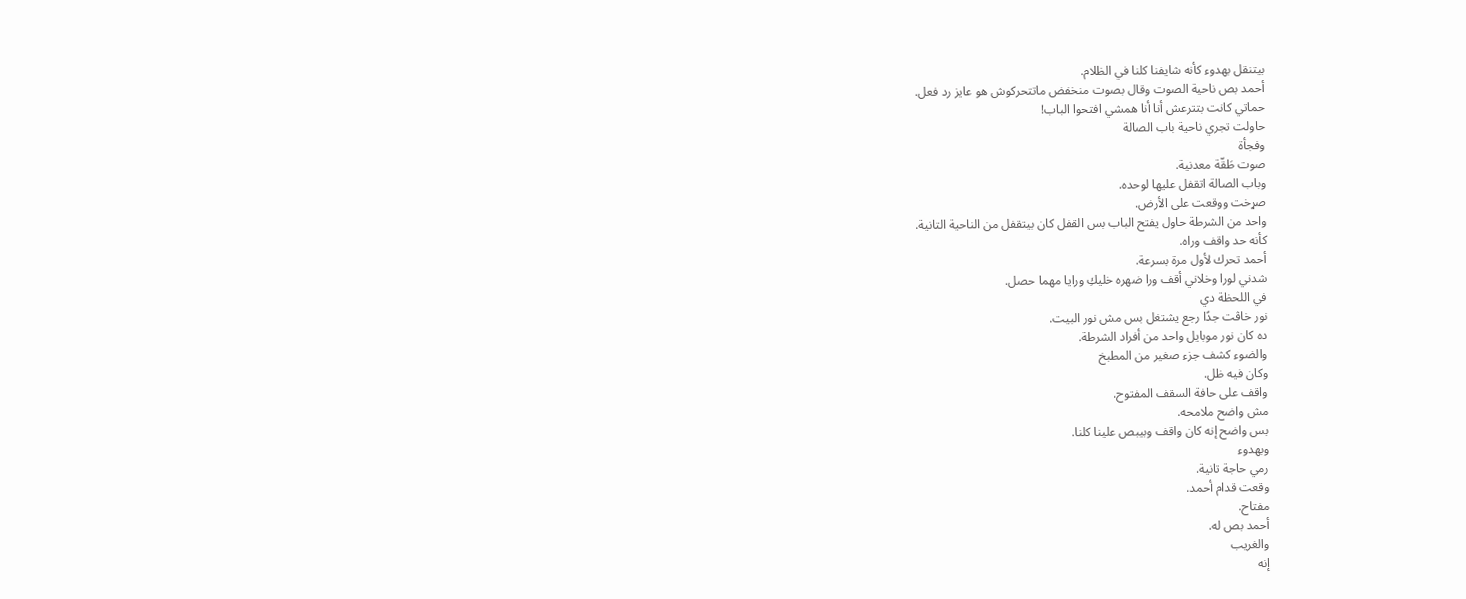بيتنقل بهدوء كأنه شايفنا كلنا في الظلام.
أحمد بص ناحية الصوت وقال بصوت منخفض ماتتحركوش هو عايز رد فعل.
حماتي كانت بتترعش أنا أنا همشي افتحوا الباب!
حاولت تجري ناحية باب الصالة
وفجأة
صوت طَقّة معدنية.
وباب الصالة اتقفل عليها لوحده.
صړخت ووقعت على الأرض.
واحد من الشرطة حاول يفتح الباب بس القفل كان بيتقفل من الناحية التانية.
كأنه حد واقف وراه.
أحمد تحرك لأول مرة بسرعة.
شدني لورا وخلاني أقف ورا ضهره خليكِ ورايا مهما حصل.
في اللحظة دي
نور خاڤت جدًا رجع يشتغل بس مش نور البيت.
ده كان نور موبايل واحد من أفراد الشرطة.
والضوء كشف جزء صغير من المطبخ
وكان فيه ظل.
واقف على حافة السقف المفتوح.
مش واضح ملامحه.
بس واضح إنه كان واقف وبيبص علينا كلنا.
وبهدوء
رمي حاجة تانية.
وقعت قدام أحمد.
مفتاح.
أحمد بص له.
والغريب
إنه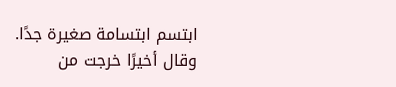ابتسم ابتسامة صغيرة جدًا.
وقال أخيرًا خرجت من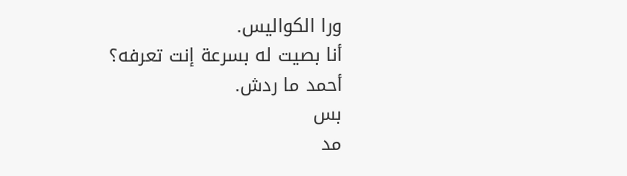ورا الكواليس.
أنا بصيت له بسرعة إنت تعرفه؟
أحمد ما ردش.
بس
مد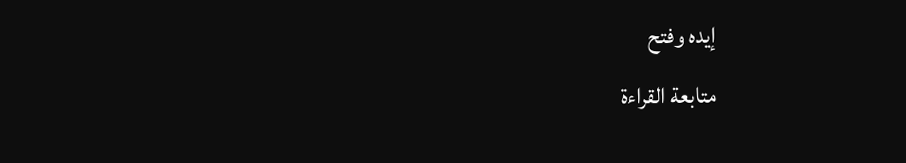إيده وفتح
متابعة القراءة